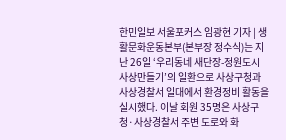한민일보 서울포커스 임광현 기자 | 생활문화운동본부(본부장 정수식)는 지난 26일 ‘우리동네 새단장-정원도시 사상만들기’의 일환으로 사상구청과 사상경찰서 일대에서 환경정비 활동을 실시했다. 이날 회원 35명은 사상구청·사상경찰서 주변 도로와 화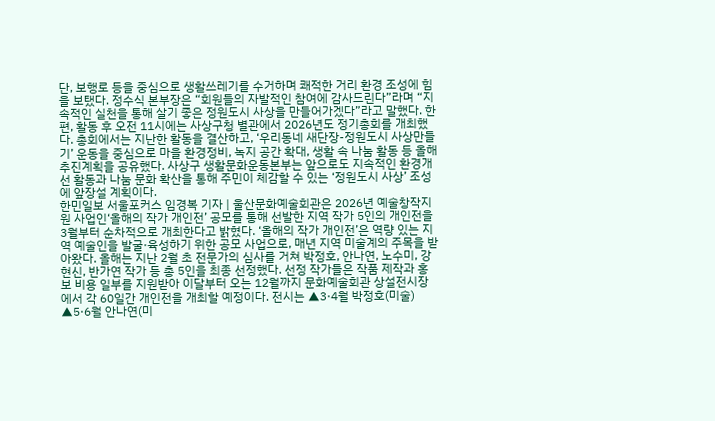단, 보행로 등을 중심으로 생활쓰레기를 수거하며 쾌적한 거리 환경 조성에 힘을 보탰다. 정수식 본부장은 “회원들의 자발적인 참여에 감사드린다”라며 “지속적인 실천을 통해 살기 좋은 정원도시 사상을 만들어가겠다”라고 말했다. 한편, 활동 후 오전 11시에는 사상구청 별관에서 2026년도 정기총회를 개최했다. 총회에서는 지난한 활동을 결산하고, ‘우리동네 새단장-정원도시 사상만들기’ 운동을 중심으로 마을 환경정비, 녹지 공간 확대, 생활 속 나눔 활동 등 올해 추진계획을 공유했다. 사상구 생활문화운동본부는 앞으로도 지속적인 환경개선 활동과 나눔 문화 확산을 통해 주민이 체감할 수 있는 ‘정원도시 사상’ 조성에 앞장설 계획이다.
한민일보 서울포커스 임경복 기자 | 울산문화예술회관은 2026년 예술창작지원 사업인‘올해의 작가 개인전’ 공모를 통해 선발한 지역 작가 5인의 개인전을 3월부터 순차적으로 개최한다고 밝혔다. ‘올해의 작가 개인전’은 역량 있는 지역 예술인을 발굴·육성하기 위한 공모 사업으로, 매년 지역 미술계의 주목을 받아왔다. 올해는 지난 2월 초 전문가의 심사를 거쳐 박정호, 안나연, 노수미, 강현신, 반가연 작가 등 총 5인을 최종 선정했다. 선정 작가들은 작품 제작과 홍보 비용 일부를 지원받아 이달부터 오는 12월까지 문화예술회관 상설전시장에서 각 60일간 개인전을 개최할 예정이다. 전시는 ▲3·4월 박정호(미술) ▲5·6월 안나연(미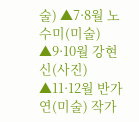술) ▲7·8월 노수미(미술) ▲9·10월 강현신(사진) ▲11·12월 반가연(미술) 작가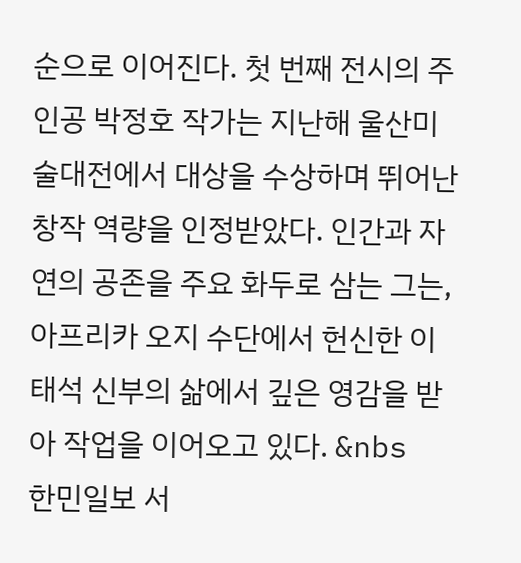순으로 이어진다. 첫 번째 전시의 주인공 박정호 작가는 지난해 울산미술대전에서 대상을 수상하며 뛰어난 창작 역량을 인정받았다. 인간과 자연의 공존을 주요 화두로 삼는 그는, 아프리카 오지 수단에서 헌신한 이태석 신부의 삶에서 깊은 영감을 받아 작업을 이어오고 있다. &nbs
한민일보 서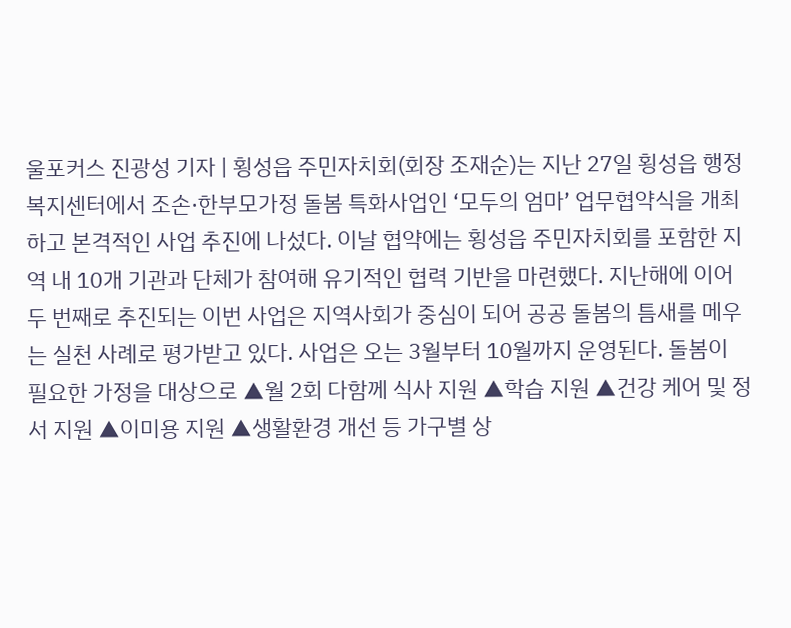울포커스 진광성 기자 | 횡성읍 주민자치회(회장 조재순)는 지난 27일 횡성읍 행정복지센터에서 조손·한부모가정 돌봄 특화사업인 ‘모두의 엄마’ 업무협약식을 개최하고 본격적인 사업 추진에 나섰다. 이날 협약에는 횡성읍 주민자치회를 포함한 지역 내 10개 기관과 단체가 참여해 유기적인 협력 기반을 마련했다. 지난해에 이어 두 번째로 추진되는 이번 사업은 지역사회가 중심이 되어 공공 돌봄의 틈새를 메우는 실천 사례로 평가받고 있다. 사업은 오는 3월부터 10월까지 운영된다. 돌봄이 필요한 가정을 대상으로 ▲월 2회 다함께 식사 지원 ▲학습 지원 ▲건강 케어 및 정서 지원 ▲이미용 지원 ▲생활환경 개선 등 가구별 상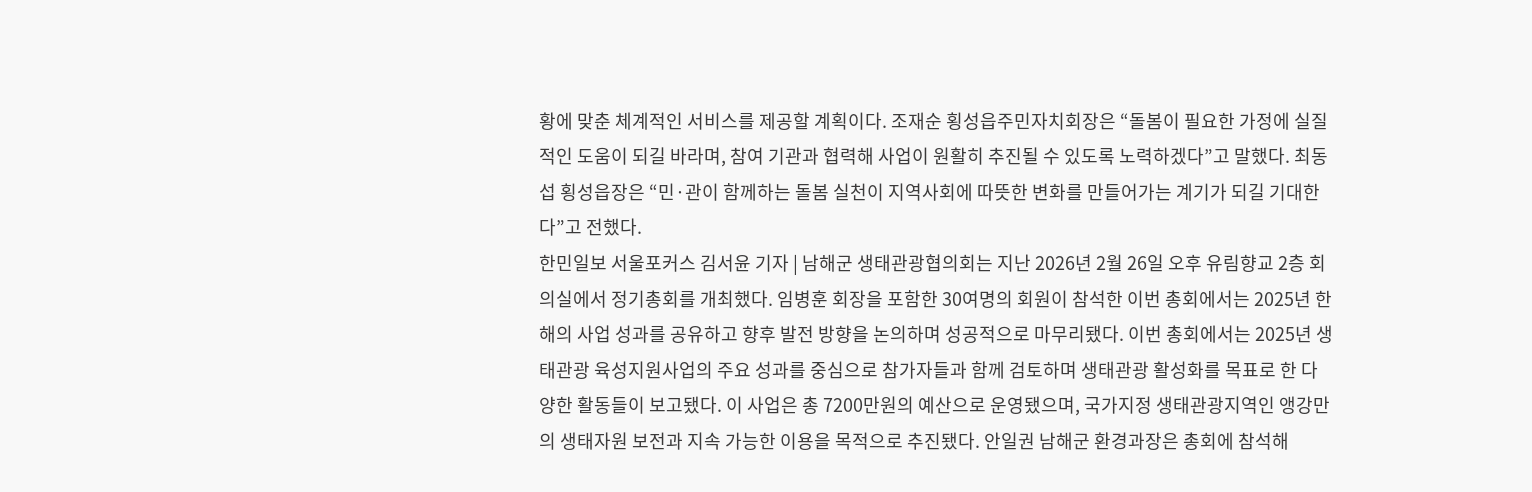황에 맞춘 체계적인 서비스를 제공할 계획이다. 조재순 횡성읍주민자치회장은 “돌봄이 필요한 가정에 실질적인 도움이 되길 바라며, 참여 기관과 협력해 사업이 원활히 추진될 수 있도록 노력하겠다”고 말했다. 최동섭 횡성읍장은 “민·관이 함께하는 돌봄 실천이 지역사회에 따뜻한 변화를 만들어가는 계기가 되길 기대한다”고 전했다.
한민일보 서울포커스 김서윤 기자 | 남해군 생태관광협의회는 지난 2026년 2월 26일 오후 유림향교 2층 회의실에서 정기총회를 개최했다. 임병훈 회장을 포함한 30여명의 회원이 참석한 이번 총회에서는 2025년 한 해의 사업 성과를 공유하고 향후 발전 방향을 논의하며 성공적으로 마무리됐다. 이번 총회에서는 2025년 생태관광 육성지원사업의 주요 성과를 중심으로 참가자들과 함께 검토하며 생태관광 활성화를 목표로 한 다양한 활동들이 보고됐다. 이 사업은 총 7200만원의 예산으로 운영됐으며, 국가지정 생태관광지역인 앵강만의 생태자원 보전과 지속 가능한 이용을 목적으로 추진됐다. 안일권 남해군 환경과장은 총회에 참석해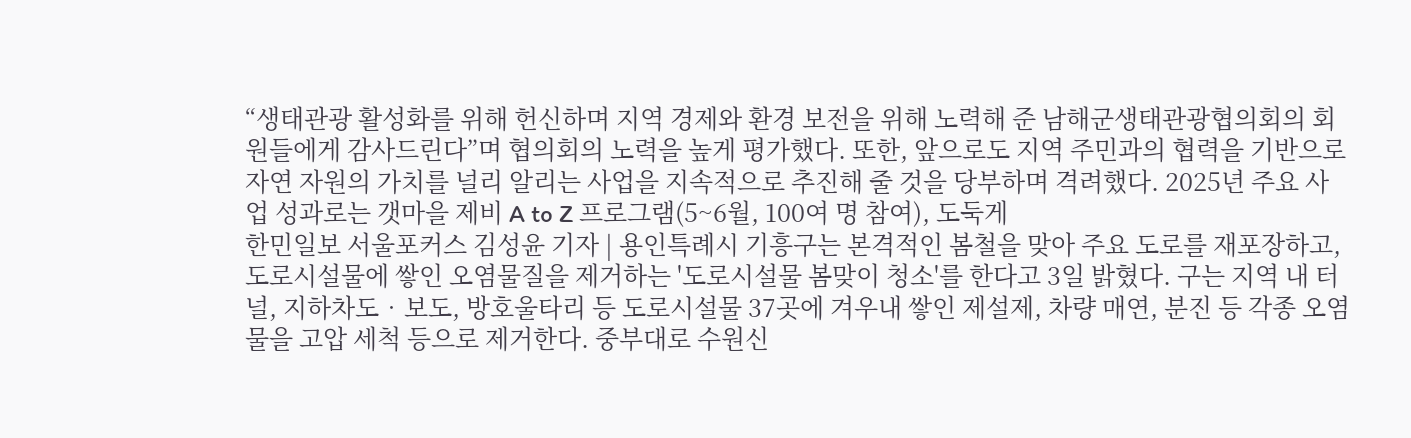“생태관광 활성화를 위해 헌신하며 지역 경제와 환경 보전을 위해 노력해 준 남해군생태관광협의회의 회원들에게 감사드린다”며 협의회의 노력을 높게 평가했다. 또한, 앞으로도 지역 주민과의 협력을 기반으로 자연 자원의 가치를 널리 알리는 사업을 지속적으로 추진해 줄 것을 당부하며 격려했다. 2025년 주요 사업 성과로는 갯마을 제비 A to Z 프로그램(5~6월, 100여 명 참여), 도둑게
한민일보 서울포커스 김성윤 기자 | 용인특례시 기흥구는 본격적인 봄철을 맞아 주요 도로를 재포장하고, 도로시설물에 쌓인 오염물질을 제거하는 '도로시설물 봄맞이 청소'를 한다고 3일 밝혔다. 구는 지역 내 터널, 지하차도‧보도, 방호울타리 등 도로시설물 37곳에 겨우내 쌓인 제설제, 차량 매연, 분진 등 각종 오염물을 고압 세척 등으로 제거한다. 중부대로 수원신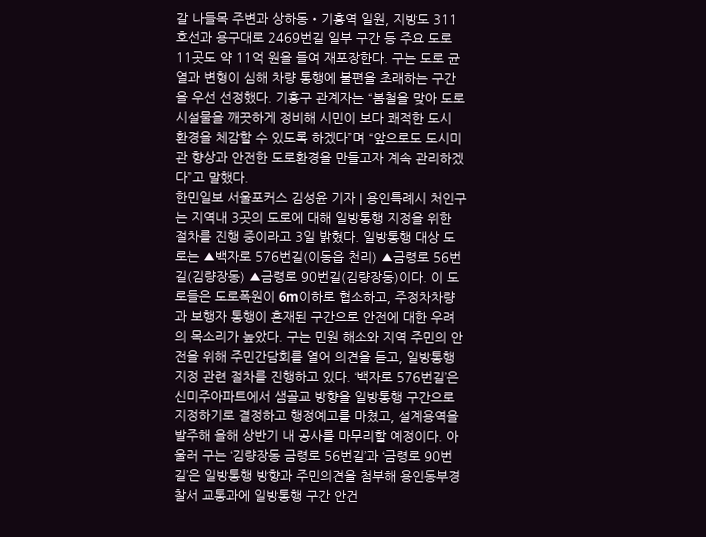갈 나들목 주변과 상하동‧기흥역 일원, 지방도 311호선과 용구대로 2469번길 일부 구간 등 주요 도로 11곳도 약 11억 원을 들여 재포장한다. 구는 도로 균열과 변형이 심해 차량 통행에 불편을 초래하는 구간을 우선 선정했다. 기흥구 관계자는 “봄철을 맞아 도로시설물을 깨끗하게 정비해 시민이 보다 쾌적한 도시 환경을 체감할 수 있도록 하겠다”며 “앞으로도 도시미관 향상과 안전한 도로환경을 만들고자 계속 관리하겠다”고 말했다.
한민일보 서울포커스 김성윤 기자 | 용인특례시 처인구는 지역내 3곳의 도로에 대해 일방통행 지정을 위한 절차를 진행 중이라고 3일 밝혔다. 일방통행 대상 도로는 ▲백자로 576번길(이동읍 천리) ▲금령로 56번길(김량장동) ▲금령로 90번길(김량장동)이다. 이 도로들은 도로폭원이 6m이하로 협소하고, 주정차차량과 보행자 통행이 혼재된 구간으로 안전에 대한 우려의 목소리가 높았다. 구는 민원 해소와 지역 주민의 안전을 위해 주민간담회를 열어 의견을 듣고, 일방통행 지정 관련 절차를 진행하고 있다. ‘백자로 576번길’은 신미주아파트에서 샘골교 방향을 일방통행 구간으로 지정하기로 결정하고 행정예고를 마쳤고, 설계용역을 발주해 올해 상반기 내 공사를 마무리할 예정이다. 아울러 구는 ‘김량장동 금령로 56번길’과 ‘금령로 90번길’은 일방통행 방향과 주민의견을 첨부해 용인동부경찰서 교통과에 일방통행 구간 안건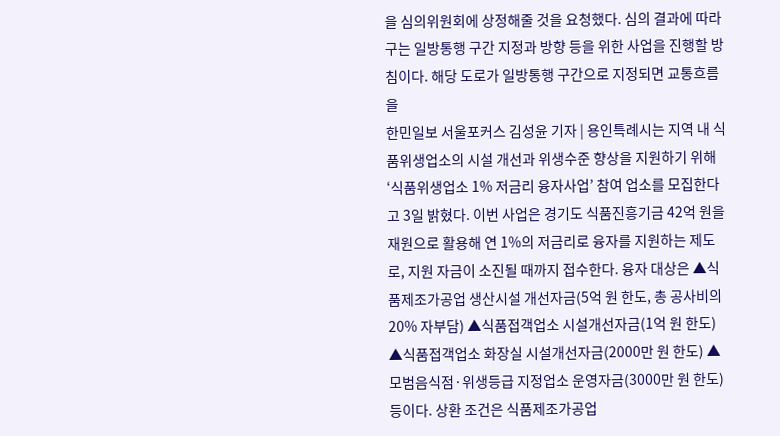을 심의위원회에 상정해줄 것을 요청했다. 심의 결과에 따라 구는 일방통행 구간 지정과 방향 등을 위한 사업을 진행할 방침이다. 해당 도로가 일방통행 구간으로 지정되면 교통흐름을
한민일보 서울포커스 김성윤 기자 | 용인특례시는 지역 내 식품위생업소의 시설 개선과 위생수준 향상을 지원하기 위해 ‘식품위생업소 1% 저금리 융자사업’ 참여 업소를 모집한다고 3일 밝혔다. 이번 사업은 경기도 식품진흥기금 42억 원을 재원으로 활용해 연 1%의 저금리로 융자를 지원하는 제도로, 지원 자금이 소진될 때까지 접수한다. 융자 대상은 ▲식품제조가공업 생산시설 개선자금(5억 원 한도, 총 공사비의 20% 자부담) ▲식품접객업소 시설개선자금(1억 원 한도) ▲식품접객업소 화장실 시설개선자금(2000만 원 한도) ▲모범음식점·위생등급 지정업소 운영자금(3000만 원 한도) 등이다. 상환 조건은 식품제조가공업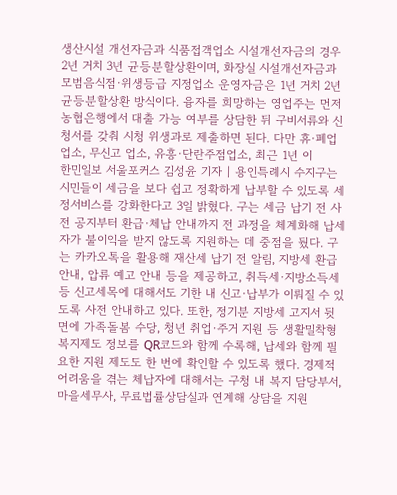생산시설 개선자금과 식품접객업소 시설개선자금의 경우 2년 거치 3년 균등분할상환이며, 화장실 시설개선자금과 모범음식점·위생등급 지정업소 운영자금은 1년 거치 2년 균등분할상환 방식이다. 융자를 희망하는 영업주는 먼저 농협은행에서 대출 가능 여부를 상담한 뒤 구비서류와 신청서를 갖춰 시청 위생과로 제출하면 된다. 다만 휴·폐업 업소, 무신고 업소, 유흥·단란주점업소, 최근 1년 이
한민일보 서울포커스 김성윤 기자 | 용인특례시 수지구는 시민들이 세금을 보다 쉽고 정확하게 납부할 수 있도록 세정서비스를 강화한다고 3일 밝혔다. 구는 세금 납기 전 사전 공지부터 환급·체납 안내까지 전 과정을 체계화해 납세자가 불이익을 받지 않도록 지원하는 데 중점을 뒀다. 구는 카카오톡을 활용해 재산세 납기 전 알림, 지방세 환급 안내, 압류 예고 안내 등을 제공하고, 취득세·지방소득세 등 신고세목에 대해서도 기한 내 신고·납부가 이뤄질 수 있도록 사전 안내하고 있다. 또한, 정기분 지방세 고지서 뒷면에 가족돌봄 수당, 청년 취업·주거 지원 등 생활밀착형 복지제도 정보를 QR코드와 함께 수록해, 납세와 함께 필요한 지원 제도도 한 번에 확인할 수 있도록 했다. 경제적 어려움을 겪는 체납자에 대해서는 구청 내 복지 담당부서, 마을세무사, 무료법률상담실과 연계해 상담을 지원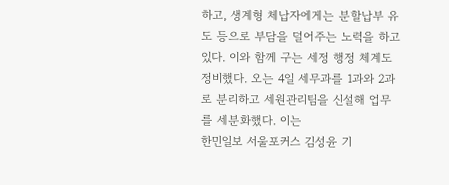하고, 생계형 체납자에게는 분할납부 유도 등으로 부담을 덜어주는 노력을 하고 있다. 이와 함께 구는 세정 행정 체계도 정비했다. 오는 4일 세무과를 1과와 2과로 분리하고 세원관리팀을 신설해 업무를 세분화했다. 이는
한민일보 서울포커스 김성윤 기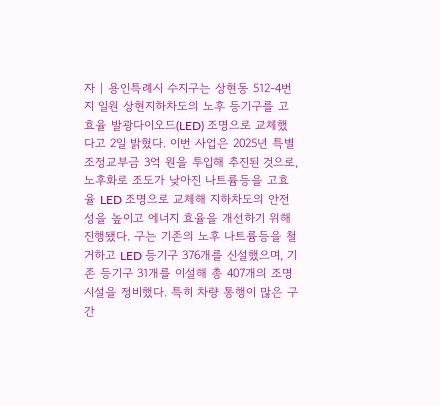자 | 용인특례시 수지구는 상현동 512-4번지 일원 상현지하차도의 노후 등기구를 고효율 발광다이오드(LED) 조명으로 교체했다고 2일 밝혔다. 이번 사업은 2025년 특별조정교부금 3억 원을 투입해 추진된 것으로, 노후화로 조도가 낮아진 나트륨등을 고효율 LED 조명으로 교체해 지하차도의 안전성을 높이고 에너지 효율을 개선하기 위해 진행됐다. 구는 기존의 노후 나트륨등을 철거하고 LED 등기구 376개를 신설했으며, 기존 등기구 31개를 이설해 총 407개의 조명시설을 정비했다. 특히 차량 통행이 많은 구간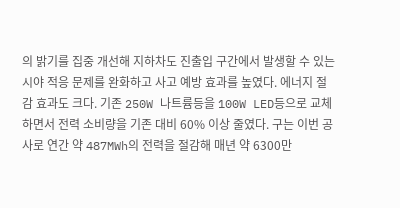의 밝기를 집중 개선해 지하차도 진출입 구간에서 발생할 수 있는 시야 적응 문제를 완화하고 사고 예방 효과를 높였다. 에너지 절감 효과도 크다. 기존 250W 나트륨등을 100W LED등으로 교체하면서 전력 소비량을 기존 대비 60% 이상 줄였다. 구는 이번 공사로 연간 약 487MWh의 전력을 절감해 매년 약 6300만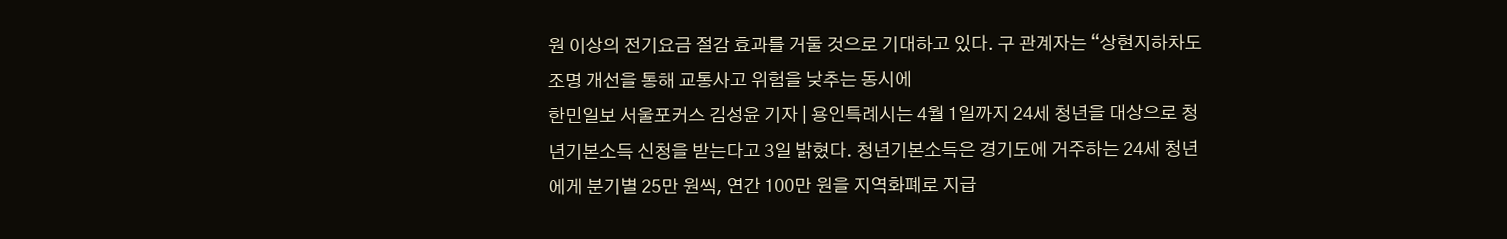원 이상의 전기요금 절감 효과를 거둘 것으로 기대하고 있다. 구 관계자는 “상현지하차도 조명 개선을 통해 교통사고 위험을 낮추는 동시에
한민일보 서울포커스 김성윤 기자 | 용인특례시는 4월 1일까지 24세 청년을 대상으로 청년기본소득 신청을 받는다고 3일 밝혔다. 청년기본소득은 경기도에 거주하는 24세 청년에게 분기별 25만 원씩, 연간 100만 원을 지역화폐로 지급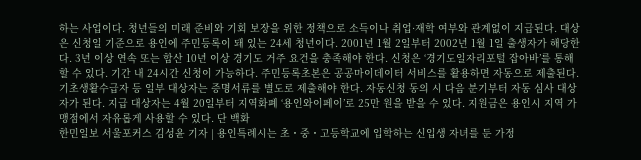하는 사업이다. 청년들의 미래 준비와 기회 보장을 위한 정책으로 소득이나 취업·재학 여부와 관계없이 지급된다. 대상은 신청일 기준으로 용인에 주민등록이 돼 있는 24세 청년이다. 2001년 1월 2일부터 2002년 1월 1일 출생자가 해당한다. 3년 이상 연속 또는 합산 10년 이상 경기도 거주 요건을 충족해야 한다. 신청은 ‘경기도일자리포털 잡아바’를 통해 할 수 있다. 기간 내 24시간 신청이 가능하다. 주민등록초본은 공공마이데이터 서비스를 활용하면 자동으로 제출된다. 기초생활수급자 등 일부 대상자는 증명서류를 별도로 제출해야 한다. 자동신청 동의 시 다음 분기부터 자동 심사 대상자가 된다. 지급 대상자는 4월 20일부터 지역화폐 ‘용인와이페이’로 25만 원을 받을 수 있다. 지원금은 용인시 지역 가맹점에서 자유롭게 사용할 수 있다. 단 백화
한민일보 서울포커스 김성윤 기자 | 용인특례시는 초・중・고등학교에 입학하는 신입생 자녀를 둔 가정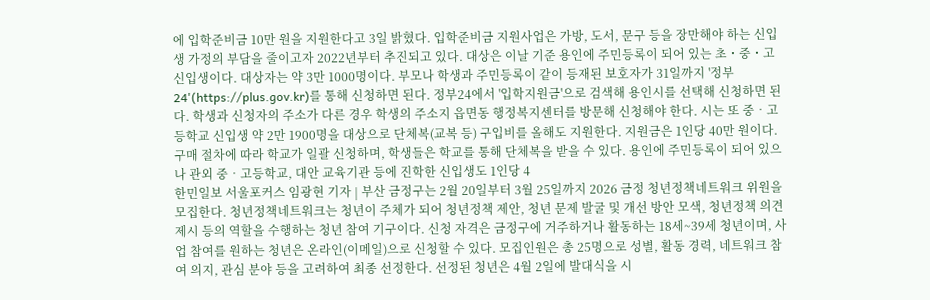에 입학준비금 10만 원을 지원한다고 3일 밝혔다. 입학준비금 지원사업은 가방, 도서, 문구 등을 장만해야 하는 신입생 가정의 부담을 줄이고자 2022년부터 추진되고 있다. 대상은 이날 기준 용인에 주민등록이 되어 있는 초・중・고 신입생이다. 대상자는 약 3만 1000명이다. 부모나 학생과 주민등록이 같이 등재된 보호자가 31일까지 '정부24'(https://plus.gov.kr)를 통해 신청하면 된다. 정부24에서 '입학지원금'으로 검색해 용인시를 선택해 신청하면 된다. 학생과 신청자의 주소가 다른 경우 학생의 주소지 읍면동 행정복지센터를 방문해 신청해야 한다. 시는 또 중‧고등학교 신입생 약 2만 1900명을 대상으로 단체복(교복 등) 구입비를 올해도 지원한다. 지원금은 1인당 40만 원이다. 구매 절차에 따라 학교가 일괄 신청하며, 학생들은 학교를 통해 단체복을 받을 수 있다. 용인에 주민등록이 되어 있으나 관외 중‧고등학교, 대안 교육기관 등에 진학한 신입생도 1인당 4
한민일보 서울포커스 임광현 기자 | 부산 금정구는 2월 20일부터 3월 25일까지 2026 금정 청년정책네트워크 위원을 모집한다. 청년정책네트워크는 청년이 주체가 되어 청년정책 제안, 청년 문제 발굴 및 개선 방안 모색, 청년정책 의견 제시 등의 역할을 수행하는 청년 참여 기구이다. 신청 자격은 금정구에 거주하거나 활동하는 18세~39세 청년이며, 사업 참여를 원하는 청년은 온라인(이메일)으로 신청할 수 있다. 모집인원은 총 25명으로 성별, 활동 경력, 네트워크 참여 의지, 관심 분야 등을 고려하여 최종 선정한다. 선정된 청년은 4월 2일에 발대식을 시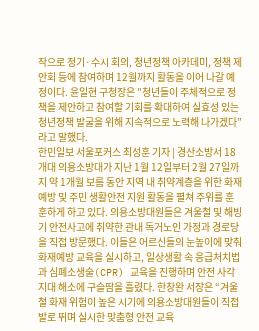작으로 정기·수시 회의, 청년정책 아카데미, 정책 제안회 등에 참여하며 12월까지 활동을 이어 나갈 예정이다. 윤일현 구청장은 "청년들이 주체적으로 정책을 제안하고 참여할 기회를 확대하여 실효성 있는 청년정책 발굴을 위해 지속적으로 노력해 나가겠다”라고 말했다.
한민일보 서울포커스 최성훈 기자 | 경산소방서 18개대 의용소방대가 지난 1월 12일부터 2월 27일까지 약 1개월 보름 동안 지역 내 취약계층을 위한 화재예방 및 주민 생활안전 지원 활동을 펼쳐 주위를 훈훈하게 하고 있다. 의용소방대원들은 겨울철 및 해빙기 안전사고에 취약한 관내 독거노인 가정과 경로당을 직접 방문했다. 이들은 어르신들의 눈높이에 맞춰 화재예방 교육을 실시하고, 일상생활 속 응급처치법과 심폐소생술(CPR) 교육을 진행하며 안전 사각지대 해소에 구슬땀을 흘렸다. 한창완 서장은 “겨울철 화재 위험이 높은 시기에 의용소방대원들이 직접 발로 뛰며 실시한 맞춤형 안전 교육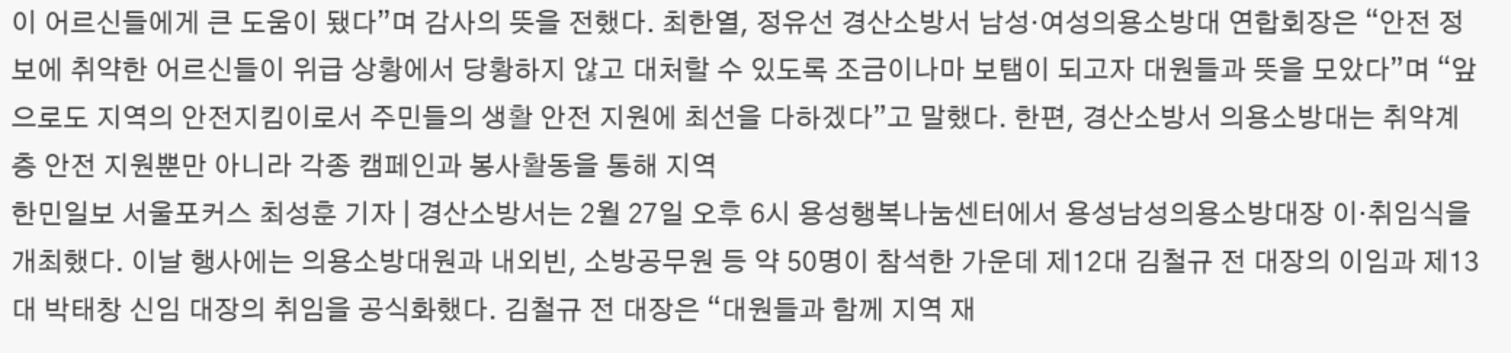이 어르신들에게 큰 도움이 됐다”며 감사의 뜻을 전했다. 최한열, 정유선 경산소방서 남성·여성의용소방대 연합회장은 “안전 정보에 취약한 어르신들이 위급 상황에서 당황하지 않고 대처할 수 있도록 조금이나마 보탬이 되고자 대원들과 뜻을 모았다”며 “앞으로도 지역의 안전지킴이로서 주민들의 생활 안전 지원에 최선을 다하겠다”고 말했다. 한편, 경산소방서 의용소방대는 취약계층 안전 지원뿐만 아니라 각종 캠페인과 봉사활동을 통해 지역
한민일보 서울포커스 최성훈 기자 | 경산소방서는 2월 27일 오후 6시 용성행복나눔센터에서 용성남성의용소방대장 이·취임식을 개최했다. 이날 행사에는 의용소방대원과 내외빈, 소방공무원 등 약 50명이 참석한 가운데 제12대 김철규 전 대장의 이임과 제13대 박태창 신임 대장의 취임을 공식화했다. 김철규 전 대장은 “대원들과 함께 지역 재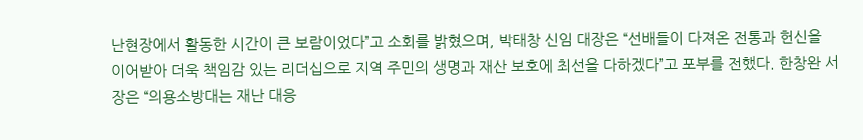난현장에서 활동한 시간이 큰 보람이었다”고 소회를 밝혔으며, 박태창 신임 대장은 “선배들이 다져온 전통과 헌신을 이어받아 더욱 책임감 있는 리더십으로 지역 주민의 생명과 재산 보호에 최선을 다하겠다”고 포부를 전했다. 한창완 서장은 “의용소방대는 재난 대응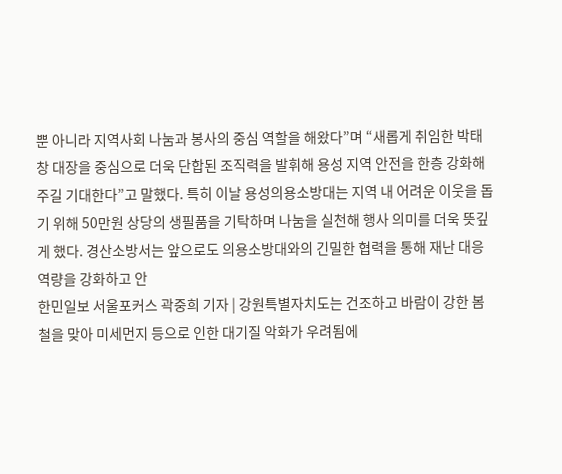뿐 아니라 지역사회 나눔과 봉사의 중심 역할을 해왔다”며 “새롭게 취임한 박태창 대장을 중심으로 더욱 단합된 조직력을 발휘해 용성 지역 안전을 한층 강화해 주길 기대한다”고 말했다. 특히 이날 용성의용소방대는 지역 내 어려운 이웃을 돕기 위해 50만원 상당의 생필품을 기탁하며 나눔을 실천해 행사 의미를 더욱 뜻깊게 했다. 경산소방서는 앞으로도 의용소방대와의 긴밀한 협력을 통해 재난 대응 역량을 강화하고 안
한민일보 서울포커스 곽중희 기자 | 강원특별자치도는 건조하고 바람이 강한 봄철을 맞아 미세먼지 등으로 인한 대기질 악화가 우려됨에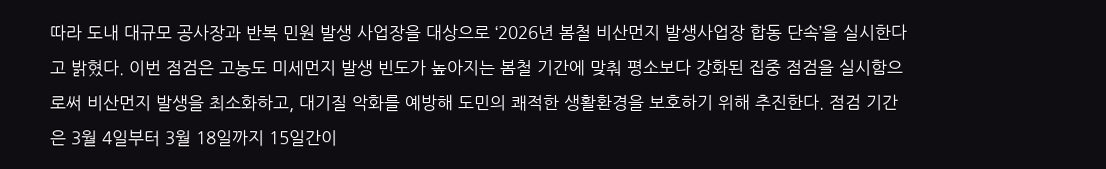따라 도내 대규모 공사장과 반복 민원 발생 사업장을 대상으로 ‘2026년 봄철 비산먼지 발생사업장 합동 단속’을 실시한다고 밝혔다. 이번 점검은 고농도 미세먼지 발생 빈도가 높아지는 봄철 기간에 맞춰 평소보다 강화된 집중 점검을 실시함으로써 비산먼지 발생을 최소화하고, 대기질 악화를 예방해 도민의 쾌적한 생활환경을 보호하기 위해 추진한다. 점검 기간은 3월 4일부터 3월 18일까지 15일간이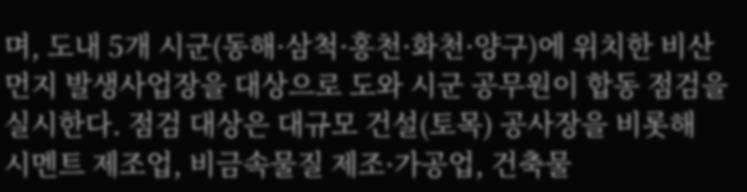며, 도내 5개 시군(동해·삼척·홍천·화천·양구)에 위치한 비산먼지 발생사업장을 대상으로 도와 시군 공무원이 합동 점검을 실시한다. 점검 대상은 대규모 건설(토목) 공사장을 비롯해 시멘트 제조업, 비금속물질 제조·가공업, 건축물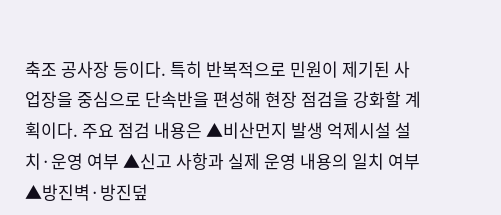축조 공사장 등이다. 특히 반복적으로 민원이 제기된 사업장을 중심으로 단속반을 편성해 현장 점검을 강화할 계획이다. 주요 점검 내용은 ▲비산먼지 발생 억제시설 설치·운영 여부 ▲신고 사항과 실제 운영 내용의 일치 여부 ▲방진벽·방진덮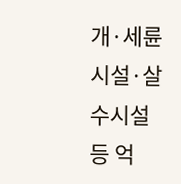개·세륜시설·살수시설 등 억